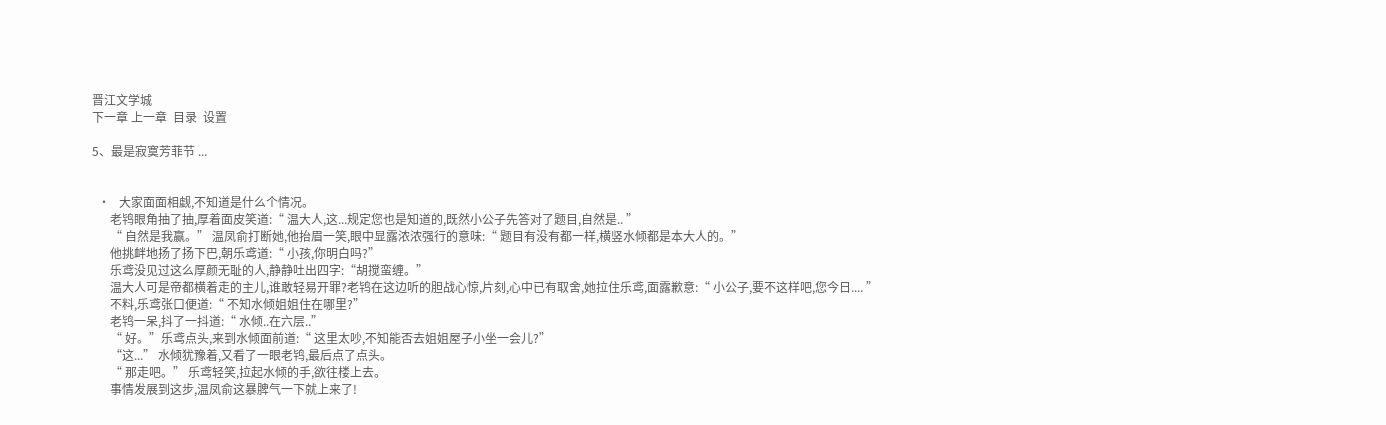晋江文学城
下一章 上一章  目录  设置

5、最是寂寞芳菲节 ...


  •   大家面面相觑,不知道是什么个情况。
      老鸨眼角抽了抽,厚着面皮笑道:“ 温大人,这...规定您也是知道的,既然小公子先答对了题目,自然是.. ”
      “ 自然是我赢。” 温凤俞打断她,他抬眉一笑,眼中显露浓浓强行的意味:“ 题目有没有都一样,横竖水倾都是本大人的。”
      他挑衅地扬了扬下巴,朝乐鸢道:“ 小孩,你明白吗?”
      乐鸢没见过这么厚颜无耻的人,静静吐出四字:“胡搅蛮缠。”
      温大人可是帝都横着走的主儿,谁敢轻易开罪?老鸨在这边听的胆战心惊,片刻,心中已有取舍,她拉住乐鸢,面露歉意:“ 小公子,要不这样吧,您今日.... ”
      不料,乐鸢张口便道:“ 不知水倾姐姐住在哪里?”
      老鸨一呆,抖了一抖道:“ 水倾..在六层..”
      “ 好。”乐鸢点头,来到水倾面前道:“ 这里太吵,不知能否去姐姐屋子小坐一会儿?”
      “这...” 水倾犹豫着,又看了一眼老鸨,最后点了点头。
      “ 那走吧。” 乐鸢轻笑,拉起水倾的手,欲往楼上去。
      事情发展到这步,温凤俞这暴脾气一下就上来了!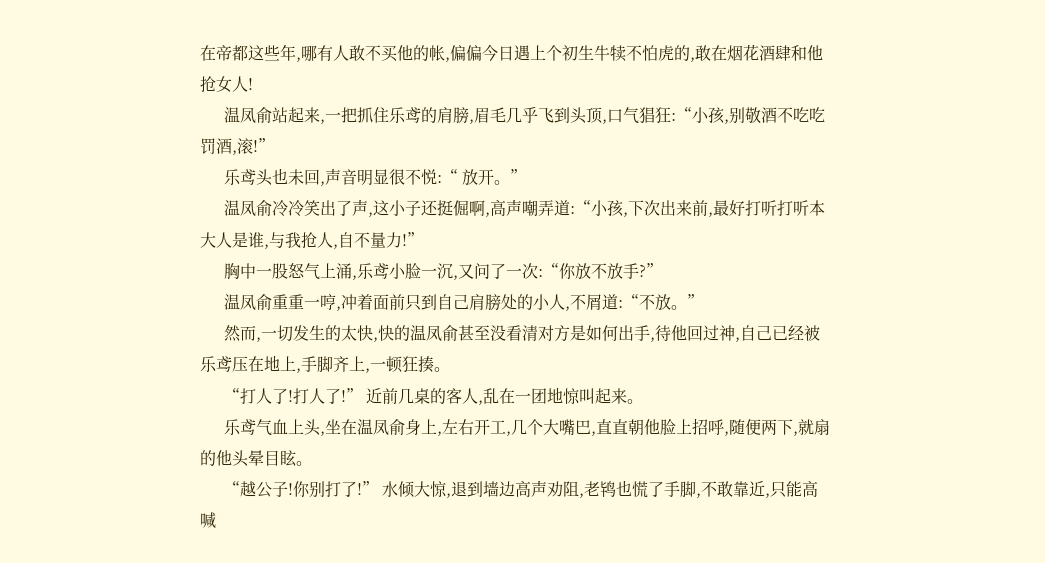在帝都这些年,哪有人敢不买他的帐,偏偏今日遇上个初生牛犊不怕虎的,敢在烟花酒肆和他抢女人!
      温凤俞站起来,一把抓住乐鸢的肩膀,眉毛几乎飞到头顶,口气猖狂:“小孩,别敬酒不吃吃罚酒,滚!”
      乐鸢头也未回,声音明显很不悦:“ 放开。”
      温凤俞冷冷笑出了声,这小子还挺倔啊,高声嘲弄道:“小孩,下次出来前,最好打听打听本大人是谁,与我抢人,自不量力!”
      胸中一股怒气上涌,乐鸢小脸一沉,又问了一次:“你放不放手?”
      温凤俞重重一哼,冲着面前只到自己肩膀处的小人,不屑道:“不放。”
      然而,一切发生的太快,快的温凤俞甚至没看清对方是如何出手,待他回过神,自己已经被乐鸢压在地上,手脚齐上,一顿狂揍。
      “打人了!打人了!” 近前几桌的客人,乱在一团地惊叫起来。
      乐鸢气血上头,坐在温凤俞身上,左右开工,几个大嘴巴,直直朝他脸上招呼,随便两下,就扇的他头晕目眩。
      “越公子!你别打了!” 水倾大惊,退到墙边高声劝阻,老鸨也慌了手脚,不敢靠近,只能高喊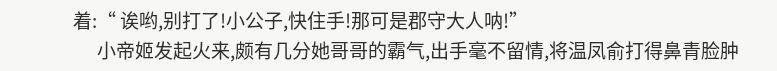着:“ 诶哟,别打了!小公子,快住手!那可是郡守大人呐!”
      小帝姬发起火来,颇有几分她哥哥的霸气,出手毫不留情,将温凤俞打得鼻青脸肿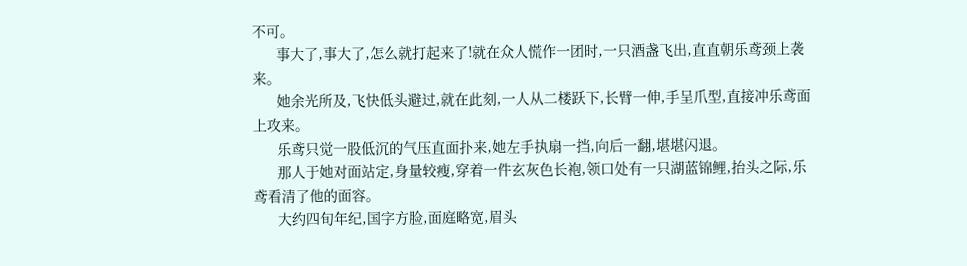不可。
      事大了,事大了,怎么就打起来了!就在众人慌作一团时,一只酒盏飞出,直直朝乐鸢颈上袭来。
      她余光所及,飞快低头避过,就在此刻,一人从二楼跃下,长臂一伸,手呈爪型,直接冲乐鸢面上攻来。
      乐鸢只觉一股低沉的气压直面扑来,她左手执扇一挡,向后一翻,堪堪闪退。
      那人于她对面站定,身量较瘦,穿着一件玄灰色长袍,领口处有一只湖蓝锦鲤,抬头之际,乐鸢看清了他的面容。
      大约四旬年纪,国字方脸,面庭略宽,眉头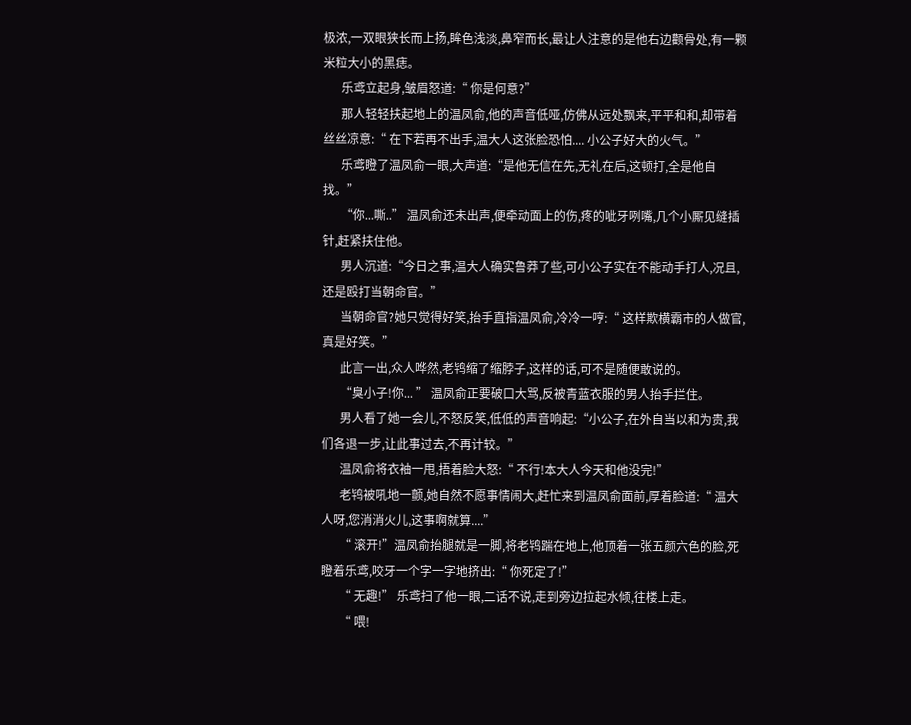极浓,一双眼狭长而上扬,眸色浅淡,鼻窄而长,最让人注意的是他右边颧骨处,有一颗米粒大小的黑痣。
      乐鸢立起身,皱眉怒道:“ 你是何意?”
      那人轻轻扶起地上的温凤俞,他的声音低哑,仿佛从远处飘来,平平和和,却带着丝丝凉意:“ 在下若再不出手,温大人这张脸恐怕.... 小公子好大的火气。”
      乐鸢瞪了温凤俞一眼,大声道:“是他无信在先,无礼在后,这顿打,全是他自找。”
      “你...嘶..” 温凤俞还未出声,便牵动面上的伤,疼的呲牙咧嘴,几个小厮见缝插针,赶紧扶住他。
      男人沉道:“今日之事,温大人确实鲁莽了些,可小公子实在不能动手打人,况且,还是殴打当朝命官。”
      当朝命官?她只觉得好笑,抬手直指温凤俞,冷冷一哼:“ 这样欺横霸市的人做官,真是好笑。”
      此言一出,众人哗然,老鸨缩了缩脖子,这样的话,可不是随便敢说的。
      “臭小子!你... ” 温凤俞正要破口大骂,反被青蓝衣服的男人抬手拦住。
      男人看了她一会儿,不怒反笑,低低的声音响起:“小公子,在外自当以和为贵,我们各退一步,让此事过去,不再计较。”
      温凤俞将衣袖一甩,捂着脸大怒:“ 不行!本大人今天和他没完!”
      老鸨被吼地一颤,她自然不愿事情闹大,赶忙来到温凤俞面前,厚着脸道:“ 温大人呀,您消消火儿,这事啊就算....”
      “ 滚开!”温凤俞抬腿就是一脚,将老鸨踹在地上,他顶着一张五颜六色的脸,死瞪着乐鸢,咬牙一个字一字地挤出:“ 你死定了!”
      “ 无趣!” 乐鸢扫了他一眼,二话不说,走到旁边拉起水倾,往楼上走。
      “ 喂!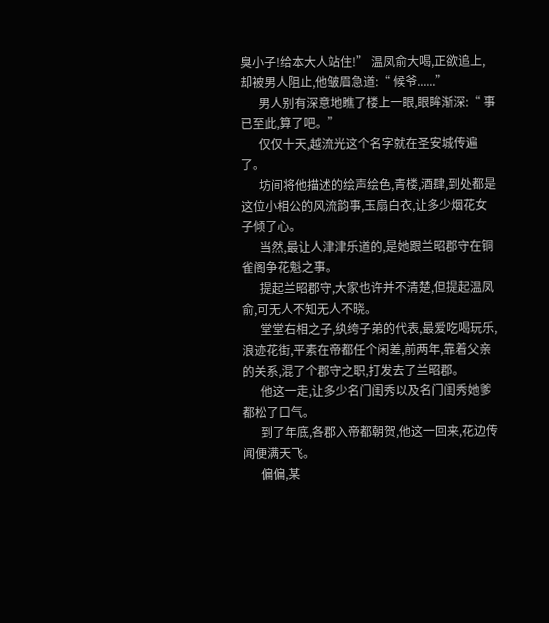臭小子!给本大人站住!” 温凤俞大喝,正欲追上,却被男人阻止,他皱眉急道:“ 候爷......”
      男人别有深意地瞧了楼上一眼,眼眸渐深:“ 事已至此,算了吧。”
      仅仅十天,越流光这个名字就在圣安城传遍了。
      坊间将他描述的绘声绘色,青楼,酒肆,到处都是这位小相公的风流韵事,玉扇白衣,让多少烟花女子倾了心。
      当然,最让人津津乐道的,是她跟兰昭郡守在铜雀阁争花魁之事。
      提起兰昭郡守,大家也许并不清楚,但提起温凤俞,可无人不知无人不晓。
      堂堂右相之子,纨绔子弟的代表,最爱吃喝玩乐,浪迹花街,平素在帝都任个闲差,前两年,靠着父亲的关系,混了个郡守之职,打发去了兰昭郡。
      他这一走,让多少名门闺秀以及名门闺秀她爹都松了口气。
      到了年底,各郡入帝都朝贺,他这一回来,花边传闻便满天飞。
      偏偏,某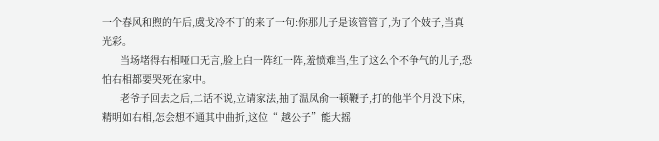一个春风和煦的午后,虞戈冷不丁的来了一句:你那儿子是该管管了,为了个妓子,当真光彩。
      当场堵得右相哑口无言,脸上白一阵红一阵,羞愤难当,生了这么个不争气的儿子,恐怕右相都要哭死在家中。
      老爷子回去之后,二话不说,立请家法,抽了温凤俞一顿鞭子,打的他半个月没下床,精明如右相,怎会想不通其中曲折,这位“ 越公子”能大摇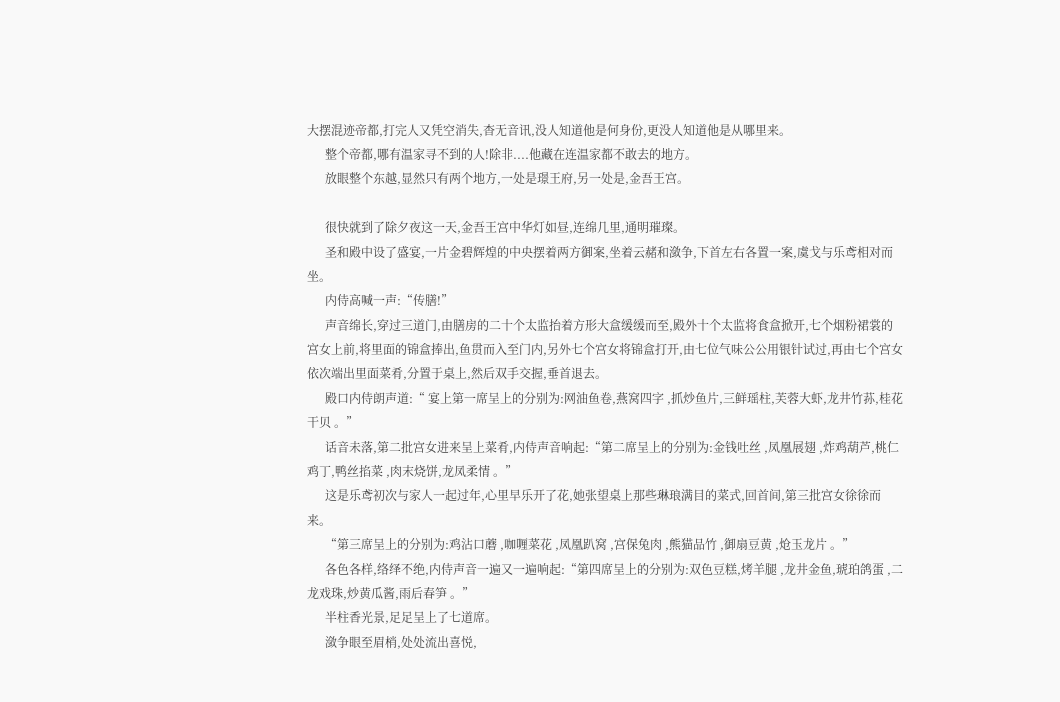大摆混迹帝都,打完人又凭空消失,杳无音讯,没人知道他是何身份,更没人知道他是从哪里来。
      整个帝都,哪有温家寻不到的人!除非....他藏在连温家都不敢去的地方。
      放眼整个东越,显然只有两个地方,一处是璟王府,另一处是,金吾王宫。

      很快就到了除夕夜这一天,金吾王宫中华灯如昼,连绵几里,通明璀璨。
      圣和殿中设了盛宴,一片金碧辉煌的中央摆着两方御案,坐着云赭和潋争,下首左右各置一案,虞戈与乐鸢相对而坐。
      内侍高喊一声:“传膳!”
      声音绵长,穿过三道门,由膳房的二十个太监抬着方形大盒缓缓而至,殿外十个太监将食盒掀开,七个烟粉裙裳的宫女上前,将里面的锦盒捧出,鱼贯而入至门内,另外七个宫女将锦盒打开,由七位气味公公用银针试过,再由七个宫女依次端出里面菜肴,分置于桌上,然后双手交握,垂首退去。
      殿口内侍朗声道:“ 宴上第一席呈上的分别为:网油鱼卷,燕窝四字 ,抓炒鱼片,三鲜瑶柱,芙蓉大虾,龙井竹荪,桂花干贝 。”
      话音未落,第二批宫女进来呈上菜肴,内侍声音响起:“第二席呈上的分别为:金钱吐丝 ,凤凰展翅 ,炸鸡葫芦,桃仁鸡丁,鸭丝掐菜 ,肉末烧饼,龙凤柔情 。”
      这是乐鸢初次与家人一起过年,心里早乐开了花,她张望桌上那些琳琅满目的菜式,回首间,第三批宫女徐徐而来。
      “第三席呈上的分别为:鸡沾口蘑 ,咖喱菜花 ,凤凰趴窝 ,宫保兔肉 ,熊猫品竹 ,御扇豆黄 ,炝玉龙片 。”
      各色各样,络绎不绝,内侍声音一遍又一遍响起:“第四席呈上的分别为:双色豆糕,烤羊腿 ,龙井金鱼,琥珀鸽蛋 ,二龙戏珠,炒黄瓜酱,雨后春笋 。”
      半柱香光景,足足呈上了七道席。
      潋争眼至眉梢,处处流出喜悦,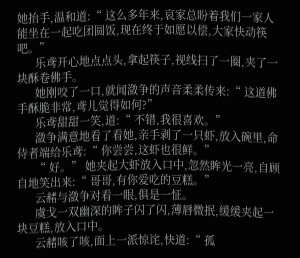她抬手,温和道:“ 这么多年来,哀家总盼着我们一家人能坐在一起吃团圆饭,现在终于如愿以偿,大家快动筷吧。”
      乐鸢开心地点点头,拿起筷子,视线扫了一圈,夹了一块酥卷佛手。
      她刚咬了一口,就闻潋争的声音柔柔传来:“ 这道佛手酥脆非常,鸢儿觉得如何?”
      乐鸢甜甜一笑,道:“ 不错,我很喜欢。”
      潋争满意地看了看她,亲手剥了一只虾,放入碗里,命侍者端给乐鸢:“ 你尝尝,这虾也很鲜。”
      “ 好。” 她夹起大虾放入口中,忽然眸光一亮,自顾自地笑出来:“ 哥哥,有你爱吃的豆糕。”
      云赭与潋争对看一眼,俱是一怔。
      虞戈一双幽深的眸子闪了闪,薄唇微抿,缓缓夹起一块豆糕,放入口中。
      云赭咳了咳,面上一派惊诧,快道:“ 孤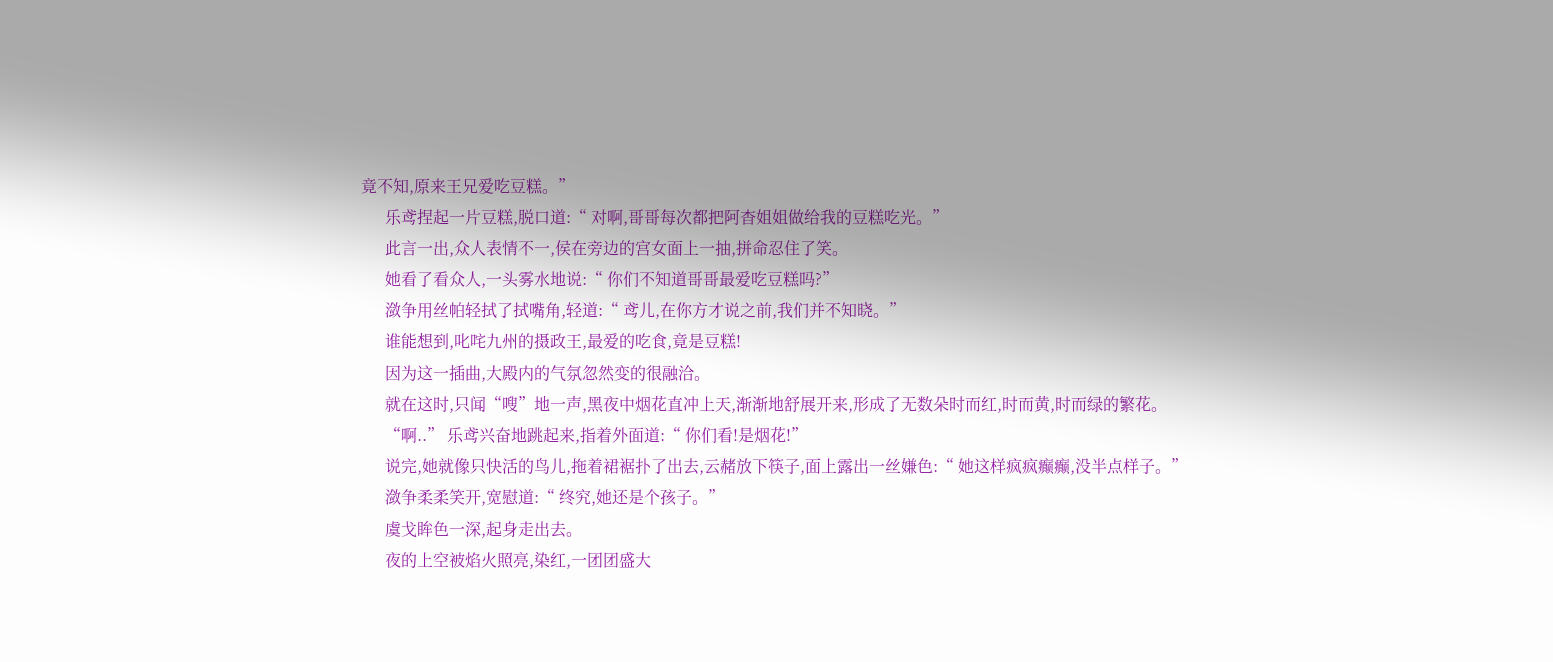竟不知,原来王兄爱吃豆糕。”
      乐鸢捏起一片豆糕,脱口道:“ 对啊,哥哥每次都把阿杳姐姐做给我的豆糕吃光。”
      此言一出,众人表情不一,侯在旁边的宫女面上一抽,拼命忍住了笑。
      她看了看众人,一头雾水地说:“ 你们不知道哥哥最爱吃豆糕吗?”
      潋争用丝帕轻拭了拭嘴角,轻道:“ 鸢儿,在你方才说之前,我们并不知晓。”
      谁能想到,叱咤九州的摄政王,最爱的吃食,竟是豆糕!
      因为这一插曲,大殿内的气氛忽然变的很融洽。
      就在这时,只闻“嗖”地一声,黑夜中烟花直冲上天,渐渐地舒展开来,形成了无数朵时而红,时而黄,时而绿的繁花。
      “啊..” 乐鸢兴奋地跳起来,指着外面道:“ 你们看!是烟花!”
      说完,她就像只快活的鸟儿,拖着裙裾扑了出去,云赭放下筷子,面上露出一丝嫌色:“ 她这样疯疯癫癫,没半点样子。”
      潋争柔柔笑开,宽慰道:“ 终究,她还是个孩子。”
      虞戈眸色一深,起身走出去。
      夜的上空被焰火照亮,染红,一团团盛大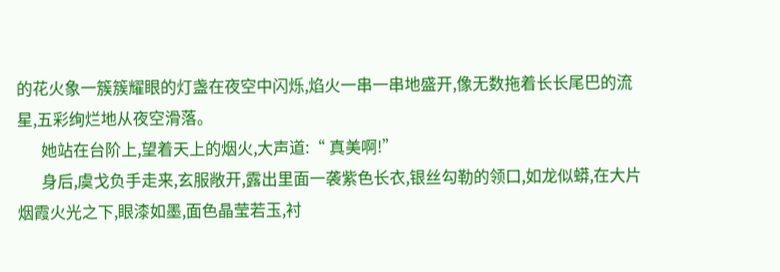的花火象一簇簇耀眼的灯盏在夜空中闪烁,焰火一串一串地盛开,像无数拖着长长尾巴的流星,五彩绚烂地从夜空滑落。
      她站在台阶上,望着天上的烟火,大声道:“ 真美啊!”
      身后,虞戈负手走来,玄服敞开,露出里面一袭紫色长衣,银丝勾勒的领口,如龙似蟒,在大片烟霞火光之下,眼漆如墨,面色晶莹若玉,衬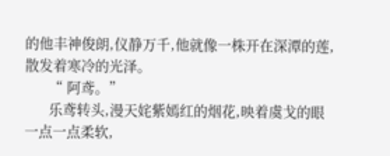的他丰神俊朗,仪静万千,他就像一株开在深潭的莲,散发着寒冷的光泽。
      “ 阿鸢。”
      乐鸢转头,漫天姹紫嫣红的烟花,映着虞戈的眼一点一点柔软,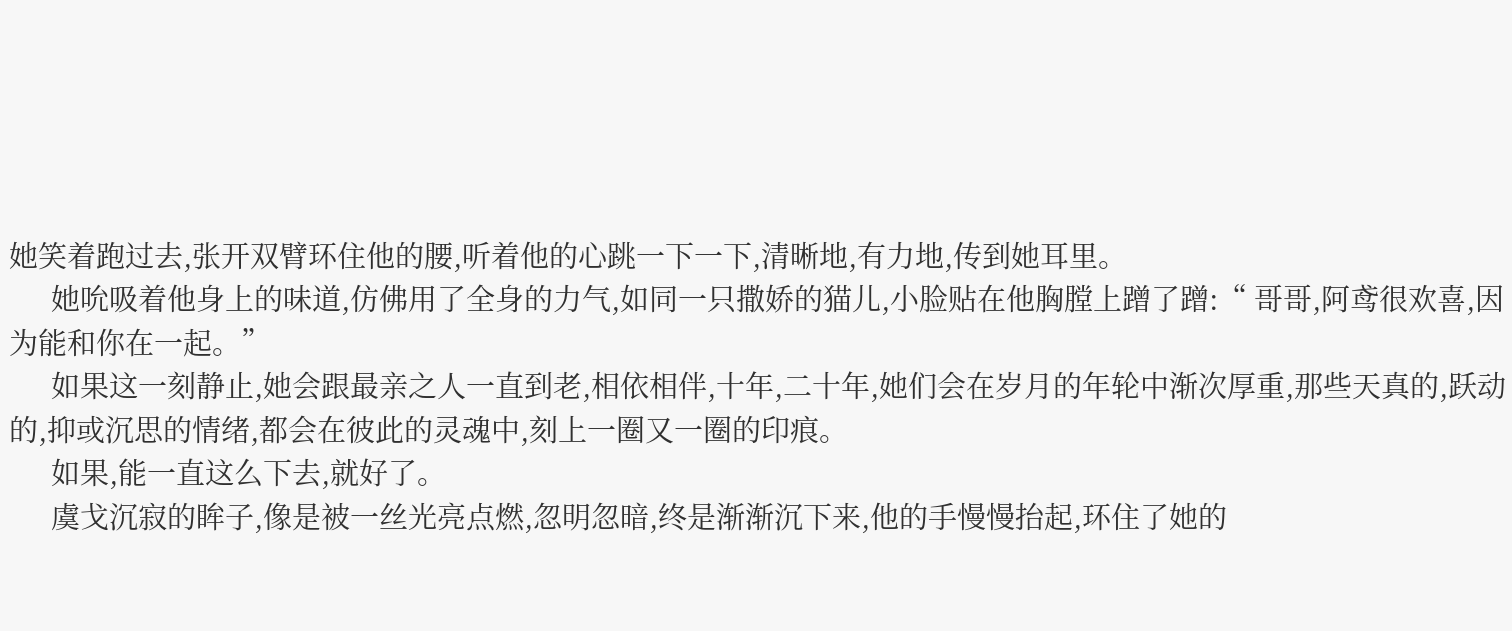她笑着跑过去,张开双臂环住他的腰,听着他的心跳一下一下,清晰地,有力地,传到她耳里。
      她吮吸着他身上的味道,仿佛用了全身的力气,如同一只撒娇的猫儿,小脸贴在他胸膛上蹭了蹭:“ 哥哥,阿鸢很欢喜,因为能和你在一起。”
      如果这一刻静止,她会跟最亲之人一直到老,相依相伴,十年,二十年,她们会在岁月的年轮中渐次厚重,那些天真的,跃动的,抑或沉思的情绪,都会在彼此的灵魂中,刻上一圈又一圈的印痕。
      如果,能一直这么下去,就好了。
      虞戈沉寂的眸子,像是被一丝光亮点燃,忽明忽暗,终是渐渐沉下来,他的手慢慢抬起,环住了她的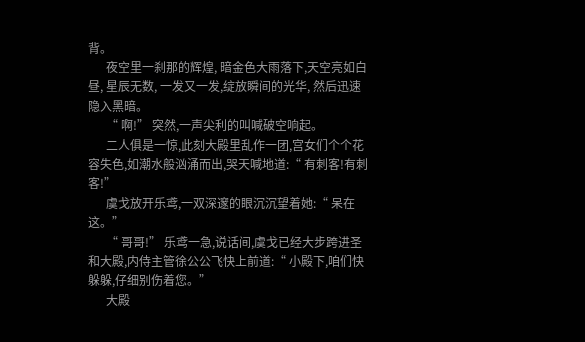背。
      夜空里一刹那的辉煌, 暗金色大雨落下,天空亮如白昼, 星辰无数, 一发又一发,绽放瞬间的光华, 然后迅速隐入黑暗。
      “ 啊!” 突然,一声尖利的叫喊破空响起。
      二人俱是一惊,此刻大殿里乱作一团,宫女们个个花容失色,如潮水般汹涌而出,哭天喊地道:“ 有刺客!有刺客!”
      虞戈放开乐鸢,一双深邃的眼沉沉望着她:“ 呆在这。”
      “ 哥哥!” 乐鸢一急,说话间,虞戈已经大步跨进圣和大殿,内侍主管徐公公飞快上前道:“ 小殿下,咱们快躲躲,仔细别伤着您。”
      大殿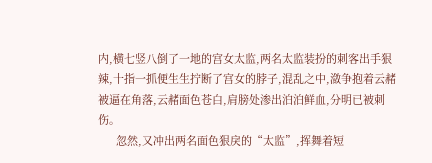内,横七竖八倒了一地的宫女太监,两名太监装扮的刺客出手狠辣,十指一抓便生生拧断了宫女的脖子,混乱之中,潋争抱着云赭被逼在角落,云赭面色苍白,肩膀处渗出泊泊鲜血,分明已被刺伤。
      忽然,又冲出两名面色狠戾的“太监”,挥舞着短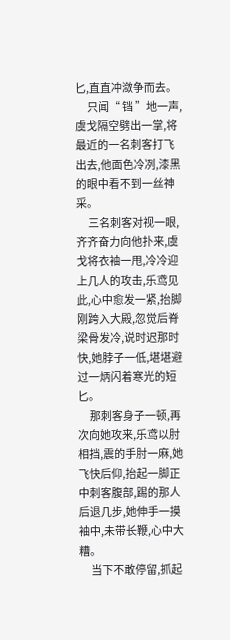匕,直直冲潋争而去。
      只闻“ 铛 ”地一声,虞戈隔空劈出一掌,将最近的一名刺客打飞出去,他面色冷冽,漆黑的眼中看不到一丝神采。
      三名刺客对视一眼,齐齐奋力向他扑来,虞戈将衣袖一甩,冷冷迎上几人的攻击,乐鸢见此,心中愈发一紧,抬脚刚跨入大殿,忽觉后脊梁骨发冷,说时迟那时快,她脖子一低,堪堪避过一炳闪着寒光的短匕。
      那刺客身子一顿,再次向她攻来,乐鸢以肘相挡,震的手肘一麻,她飞快后仰,抬起一脚正中刺客腹部,踢的那人后退几步,她伸手一摸袖中,未带长鞭,心中大糟。
      当下不敢停留,抓起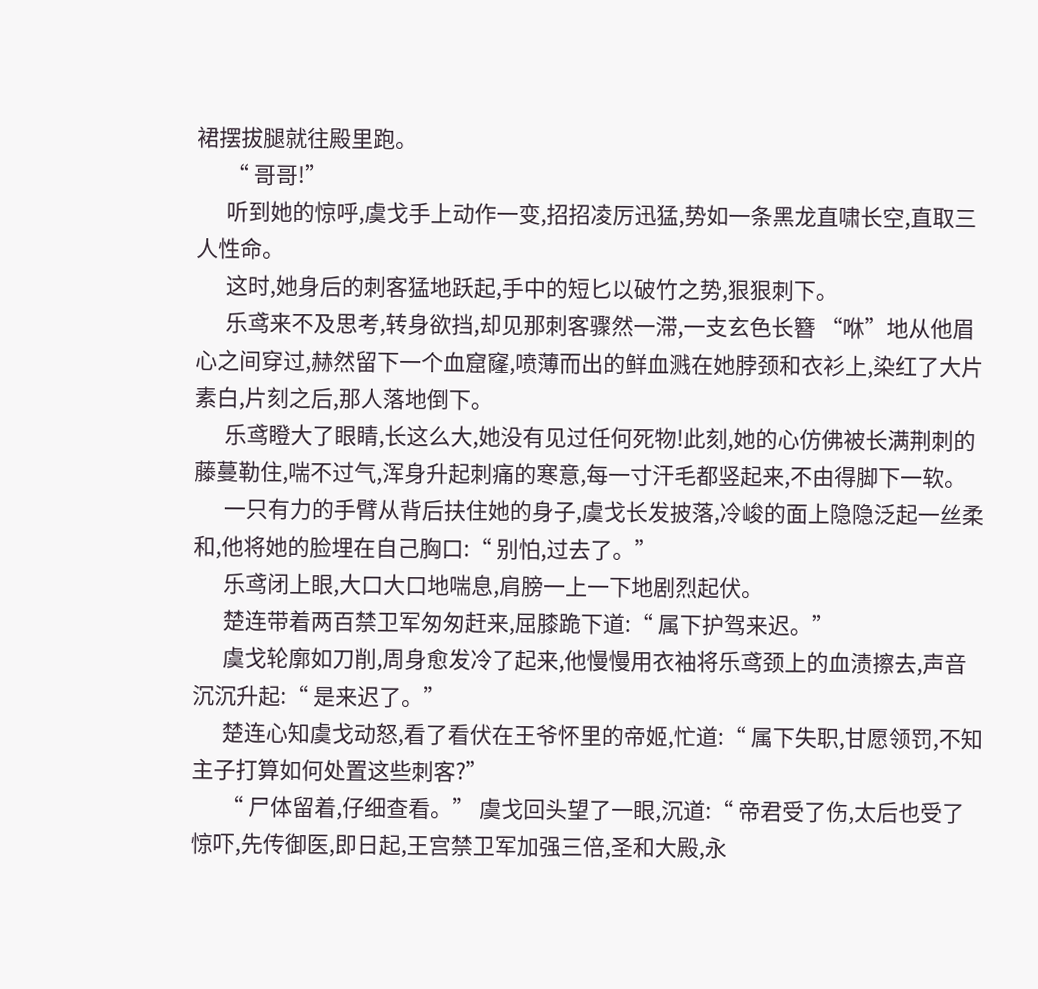裙摆拔腿就往殿里跑。
      “ 哥哥!”
      听到她的惊呼,虞戈手上动作一变,招招凌厉迅猛,势如一条黑龙直啸长空,直取三人性命。
      这时,她身后的刺客猛地跃起,手中的短匕以破竹之势,狠狠刺下。
      乐鸢来不及思考,转身欲挡,却见那刺客骤然一滞,一支玄色长簪 “咻”地从他眉心之间穿过,赫然留下一个血窟窿,喷薄而出的鲜血溅在她脖颈和衣衫上,染红了大片素白,片刻之后,那人落地倒下。
      乐鸢瞪大了眼睛,长这么大,她没有见过任何死物!此刻,她的心仿佛被长满荆刺的藤蔓勒住,喘不过气,浑身升起刺痛的寒意,每一寸汗毛都竖起来,不由得脚下一软。
      一只有力的手臂从背后扶住她的身子,虞戈长发披落,冷峻的面上隐隐泛起一丝柔和,他将她的脸埋在自己胸口:“ 别怕,过去了。”
      乐鸢闭上眼,大口大口地喘息,肩膀一上一下地剧烈起伏。
      楚连带着两百禁卫军匆匆赶来,屈膝跪下道:“ 属下护驾来迟。”
      虞戈轮廓如刀削,周身愈发冷了起来,他慢慢用衣袖将乐鸢颈上的血渍擦去,声音沉沉升起:“ 是来迟了。”
      楚连心知虞戈动怒,看了看伏在王爷怀里的帝姬,忙道:“ 属下失职,甘愿领罚,不知主子打算如何处置这些刺客?”
      “ 尸体留着,仔细查看。” 虞戈回头望了一眼,沉道:“ 帝君受了伤,太后也受了惊吓,先传御医,即日起,王宫禁卫军加强三倍,圣和大殿,永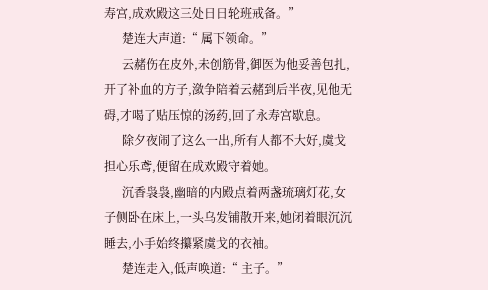寿宫,成欢殿这三处日日轮班戒备。”
      楚连大声道:“ 属下领命。”
      云赭伤在皮外,未创筋骨,御医为他妥善包扎,开了补血的方子,潋争陪着云赭到后半夜,见他无碍,才喝了贴压惊的汤药,回了永寿宫歇息。
      除夕夜闹了这么一出,所有人都不大好,虞戈担心乐鸢,便留在成欢殿守着她。
      沉香袅袅,幽暗的内殿点着两盏琉璃灯花,女子侧卧在床上,一头乌发铺散开来,她闭着眼沉沉睡去,小手始终攥紧虞戈的衣袖。
      楚连走入,低声唤道:“ 主子。”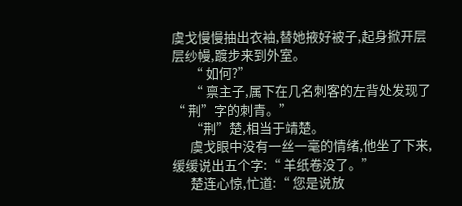虞戈慢慢抽出衣袖,替她掖好被子,起身掀开层层纱幔,踱步来到外室。
      “ 如何?”
      “ 禀主子,属下在几名刺客的左背处发现了“ 荆”字的刺青。”
      “荆”楚,相当于靖楚。
      虞戈眼中没有一丝一毫的情绪,他坐了下来,缓缓说出五个字:“ 羊纸卷没了。”
      楚连心惊,忙道:“ 您是说放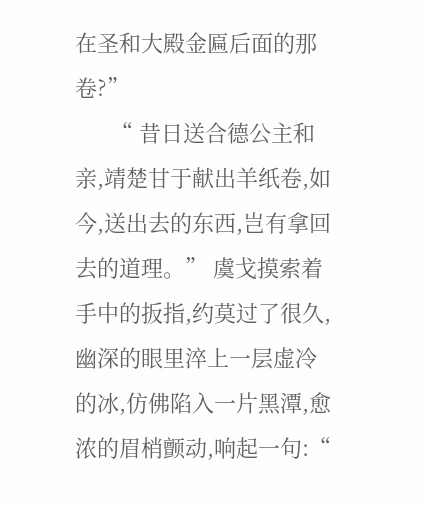在圣和大殿金匾后面的那卷?”
      “ 昔日送合德公主和亲,靖楚甘于献出羊纸卷,如今,送出去的东西,岂有拿回去的道理。” 虞戈摸索着手中的扳指,约莫过了很久,幽深的眼里淬上一层虚冷的冰,仿佛陷入一片黑潭,愈浓的眉梢颤动,响起一句:“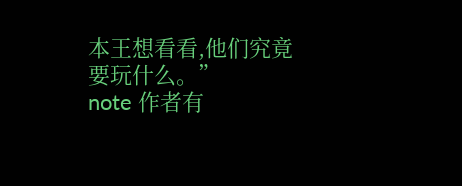本王想看看,他们究竟要玩什么。”
note 作者有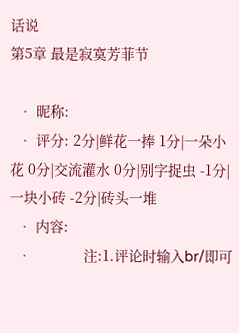话说
第5章 最是寂寞芳菲节

  • 昵称:
  • 评分: 2分|鲜花一捧 1分|一朵小花 0分|交流灌水 0分|别字捉虫 -1分|一块小砖 -2分|砖头一堆
  • 内容:
  •             注:1.评论时输入br/即可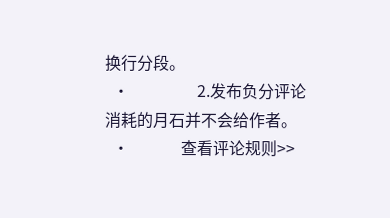换行分段。
  •                 2.发布负分评论消耗的月石并不会给作者。
  •             查看评论规则>>